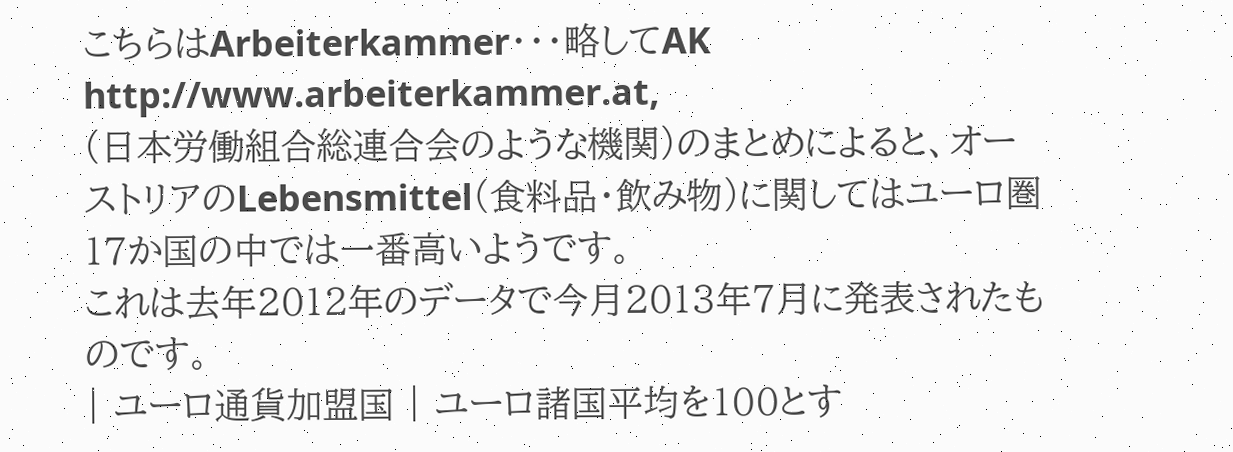こちらはArbeiterkammer・・・略してAK http://www.arbeiterkammer.at,
(日本労働組合総連合会のような機関)のまとめによると、オーストリアのLebensmittel(食料品・飲み物)に関してはユーロ圏17か国の中では一番高いようです。
これは去年2012年のデータで今月2013年7月に発表されたものです。
| ユーロ通貨加盟国 | ユーロ諸国平均を100とす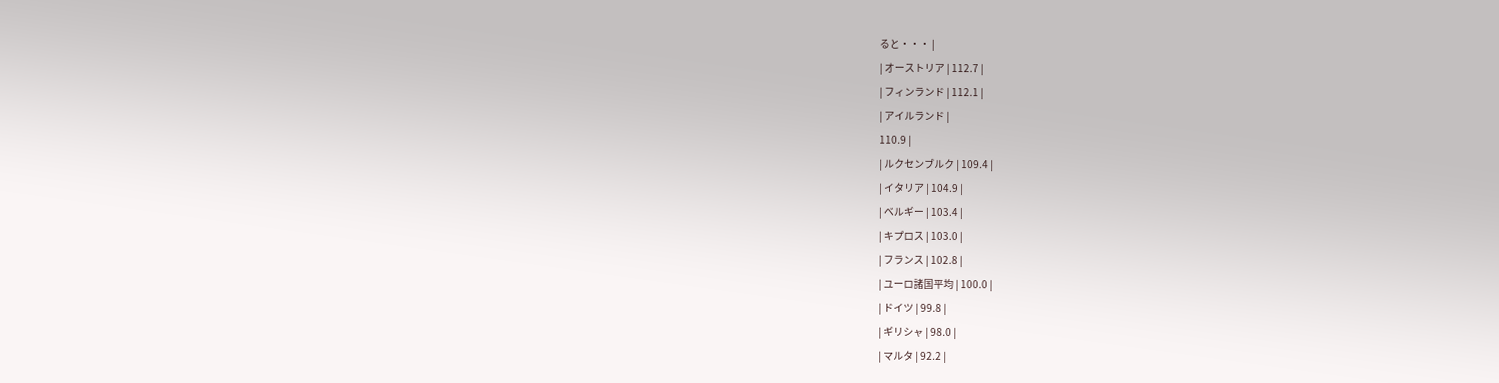ると・・・ |
| オーストリア | 112.7 |
| フィンランド | 112.1 |
| アイルランド |
110.9 |
| ルクセンブルク | 109.4 |
| イタリア | 104.9 |
| ベルギー | 103.4 |
| キプロス | 103.0 |
| フランス | 102.8 |
| ユーロ諸国平均 | 100.0 |
| ドイツ | 99.8 |
| ギリシャ | 98.0 |
| マルタ | 92.2 |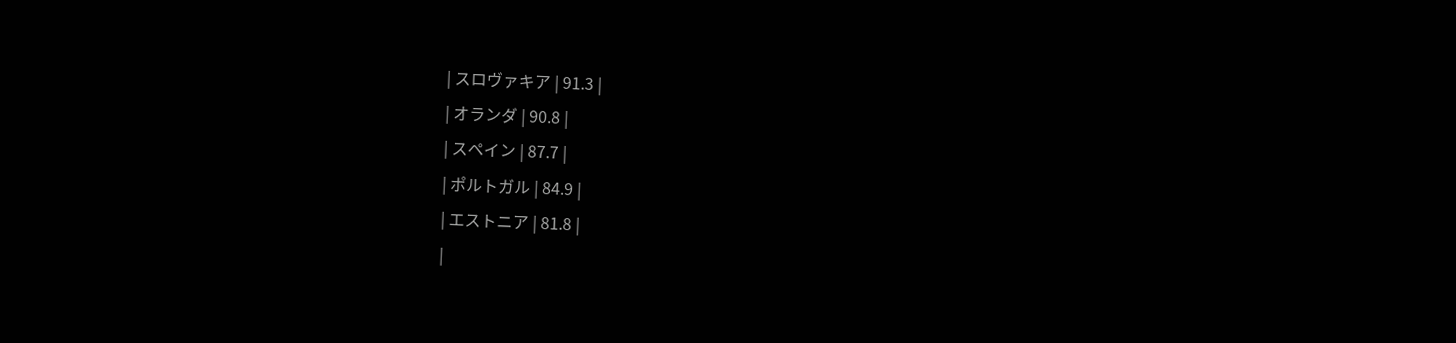| スロヴァキア | 91.3 |
| オランダ | 90.8 |
| スペイン | 87.7 |
| ポルトガル | 84.9 |
| エストニア | 81.8 |
|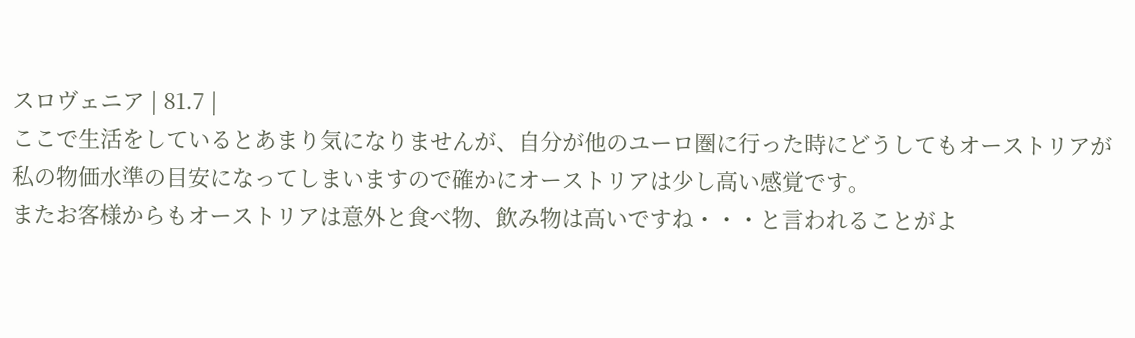スロヴェニア | 81.7 |
ここで生活をしているとあまり気になりませんが、自分が他のユーロ圏に行った時にどうしてもオーストリアが私の物価水準の目安になってしまいますので確かにオーストリアは少し高い感覚です。
またお客様からもオーストリアは意外と食べ物、飲み物は高いですね・・・と言われることがよ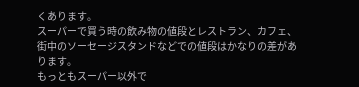くあります。
スーパーで買う時の飲み物の値段とレストラン、カフェ、街中のソーセージスタンドなどでの値段はかなりの差があります。
もっともスーパー以外で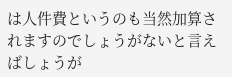は人件費というのも当然加算されますのでしょうがないと言えばしょうが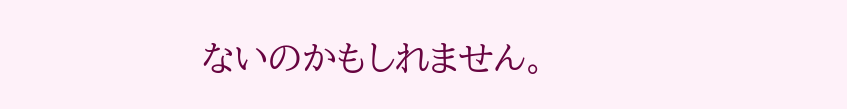ないのかもしれません。